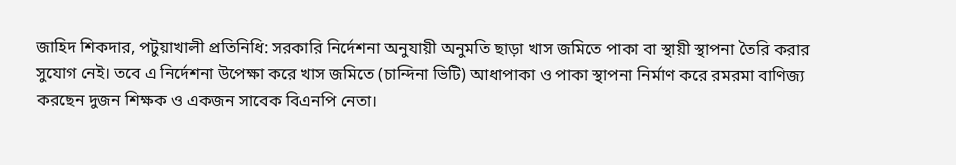জাহিদ শিকদার, পটুয়াখালী প্রতিনিধি: সরকারি নির্দেশনা অনুযায়ী অনুমতি ছাড়া খাস জমিতে পাকা বা স্থায়ী স্থাপনা তৈরি করার সুযোগ নেই। তবে এ নির্দেশনা উপেক্ষা করে খাস জমিতে (চান্দিনা ভিটি) আধাপাকা ও পাকা স্থাপনা নির্মাণ করে রমরমা বাণিজ্য করছেন দুজন শিক্ষক ও একজন সাবেক বিএনপি নেতা।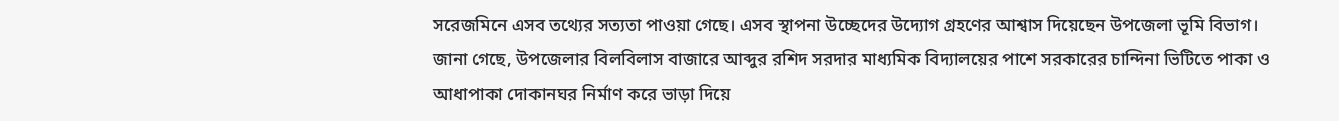সরেজমিনে এসব তথ্যের সত্যতা পাওয়া গেছে। এসব স্থাপনা উচ্ছেদের উদ্যোগ গ্রহণের আশ্বাস দিয়েছেন উপজেলা ভূমি বিভাগ।
জানা গেছে, উপজেলার বিলবিলাস বাজারে আব্দুর রশিদ সরদার মাধ্যমিক বিদ্যালয়ের পাশে সরকারের চান্দিনা ভিটিতে পাকা ও আধাপাকা দোকানঘর নির্মাণ করে ভাড়া দিয়ে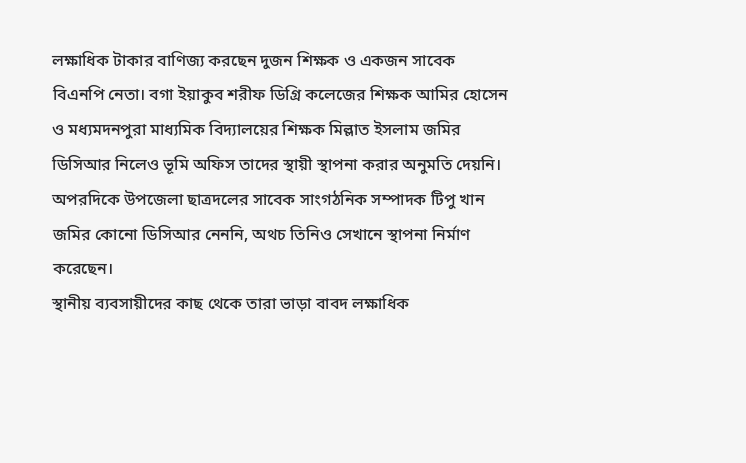লক্ষাধিক টাকার বাণিজ্য করছেন দুজন শিক্ষক ও একজন সাবেক বিএনপি নেতা। বগা ইয়াকুব শরীফ ডিগ্রি কলেজের শিক্ষক আমির হোসেন ও মধ্যমদনপুরা মাধ্যমিক বিদ্যালয়ের শিক্ষক মিল্লাত ইসলাম জমির ডিসিআর নিলেও ভূমি অফিস তাদের স্থায়ী স্থাপনা করার অনুমতি দেয়নি। অপরদিকে উপজেলা ছাত্রদলের সাবেক সাংগঠনিক সম্পাদক টিপু খান জমির কোনো ডিসিআর নেননি, অথচ তিনিও সেখানে স্থাপনা নির্মাণ করেছেন।
স্থানীয় ব্যবসায়ীদের কাছ থেকে তারা ভাড়া বাবদ লক্ষাধিক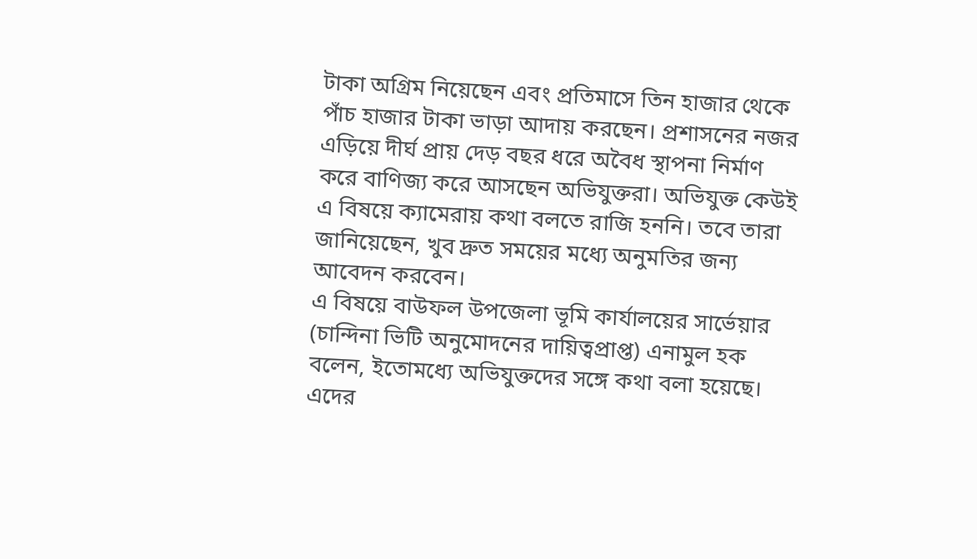টাকা অগ্রিম নিয়েছেন এবং প্রতিমাসে তিন হাজার থেকে পাঁচ হাজার টাকা ভাড়া আদায় করছেন। প্রশাসনের নজর এড়িয়ে দীর্ঘ প্রায় দেড় বছর ধরে অবৈধ স্থাপনা নির্মাণ করে বাণিজ্য করে আসছেন অভিযুক্তরা। অভিযুক্ত কেউই এ বিষয়ে ক্যামেরায় কথা বলতে রাজি হননি। তবে তারা জানিয়েছেন, খুব দ্রুত সময়ের মধ্যে অনুমতির জন্য আবেদন করবেন।
এ বিষয়ে বাউফল উপজেলা ভূমি কার্যালয়ের সার্ভেয়ার (চান্দিনা ভিটি অনুমোদনের দায়িত্বপ্রাপ্ত) এনামুল হক বলেন, ইতোমধ্যে অভিযুক্তদের সঙ্গে কথা বলা হয়েছে। এদের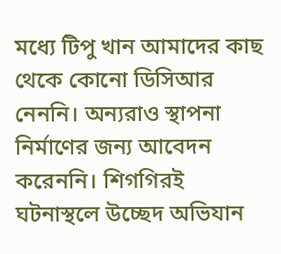মধ্যে টিপু খান আমাদের কাছ থেকে কোনো ডিসিআর নেননি। অন্যরাও স্থাপনা নির্মাণের জন্য আবেদন করেননি। শিগগিরই ঘটনাস্থলে উচ্ছেদ অভিযান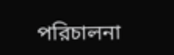পরিচালনা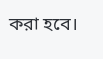করা হবে।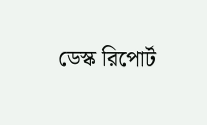ডেস্ক রিপোর্ট